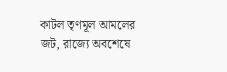কাটল তৃণমূল আমলের জট, রাজ্যে অবশেষে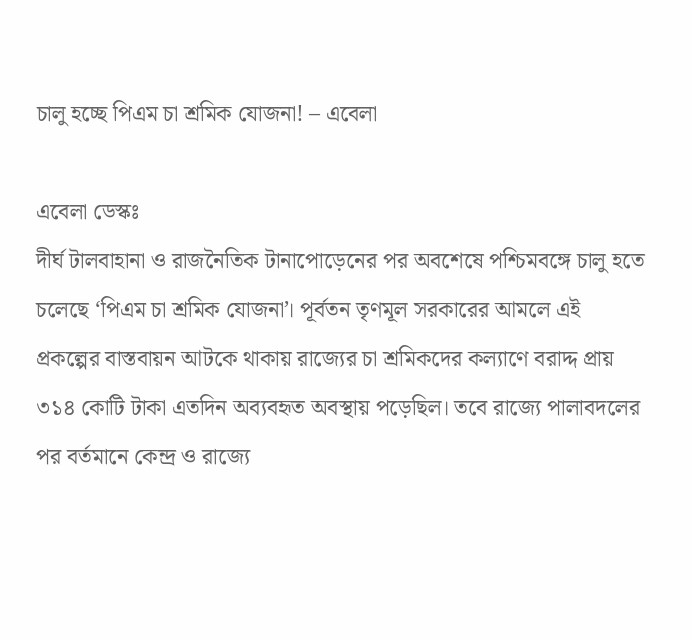চালু হচ্ছে পিএম চা শ্রমিক যোজনা! – এবেলা

এবেলা ডেস্কঃ
দীর্ঘ টালবাহানা ও রাজনৈতিক টানাপোড়েনের পর অবশেষে পশ্চিমবঙ্গে চালু হতে চলেছে ‘পিএম চা শ্রমিক যোজনা’। পূর্বতন তৃণমূল সরকারের আমলে এই প্রকল্পের বাস্তবায়ন আটকে থাকায় রাজ্যের চা শ্রমিকদের কল্যাণে বরাদ্দ প্রায় ৩১৪ কোটি টাকা এতদিন অব্যবহৃত অবস্থায় পড়েছিল। তবে রাজ্যে পালাবদলের পর বর্তমানে কেন্দ্র ও রাজ্যে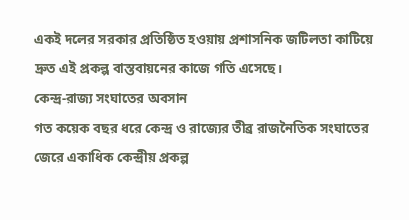একই দলের সরকার প্রতিষ্ঠিত হওয়ায় প্রশাসনিক জটিলতা কাটিয়ে দ্রুত এই প্রকল্প বাস্তবায়নের কাজে গতি এসেছে।
কেন্দ্র-রাজ্য সংঘাতের অবসান
গত কয়েক বছর ধরে কেন্দ্র ও রাজ্যের তীব্র রাজনৈতিক সংঘাতের জেরে একাধিক কেন্দ্রীয় প্রকল্প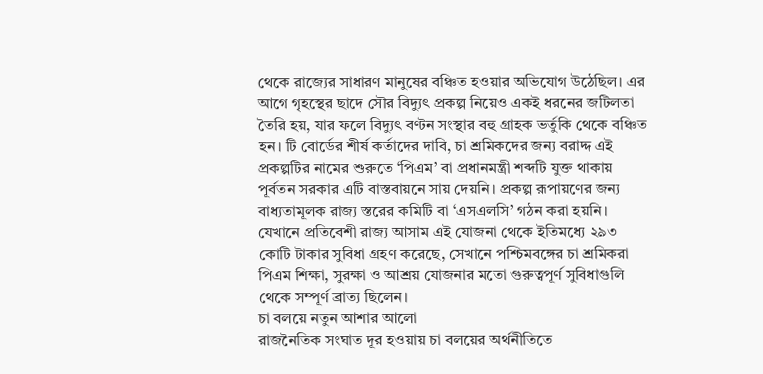থেকে রাজ্যের সাধারণ মানুষের বঞ্চিত হওয়ার অভিযোগ উঠেছিল। এর আগে গৃহস্থের ছাদে সৌর বিদ্যুৎ প্রকল্প নিয়েও একই ধরনের জটিলতা তৈরি হয়, যার ফলে বিদ্যুৎ বণ্টন সংস্থার বহু গ্রাহক ভর্তুকি থেকে বঞ্চিত হন। টি বোর্ডের শীর্ষ কর্তাদের দাবি, চা শ্রমিকদের জন্য বরাদ্দ এই প্রকল্পটির নামের শুরুতে ‘পিএম’ বা প্রধানমন্ত্রী শব্দটি যুক্ত থাকায় পূর্বতন সরকার এটি বাস্তবায়নে সায় দেয়নি। প্রকল্প রূপায়ণের জন্য বাধ্যতামূলক রাজ্য স্তরের কমিটি বা ‘এসএলসি’ গঠন করা হয়নি। যেখানে প্রতিবেশী রাজ্য আসাম এই যোজনা থেকে ইতিমধ্যে ২৯৩ কোটি টাকার সুবিধা গ্রহণ করেছে, সেখানে পশ্চিমবঙ্গের চা শ্রমিকরা পিএম শিক্ষা, সুরক্ষা ও আশ্রয় যোজনার মতো গুরুত্বপূর্ণ সুবিধাগুলি থেকে সম্পূর্ণ ব্রাত্য ছিলেন।
চা বলয়ে নতুন আশার আলো
রাজনৈতিক সংঘাত দূর হওয়ায় চা বলয়ের অর্থনীতিতে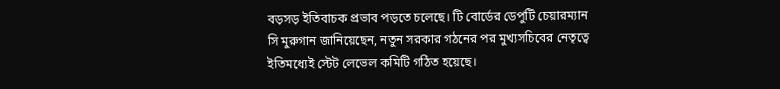বড়সড় ইতিবাচক প্রভাব পড়তে চলেছে। টি বোর্ডের ডেপুটি চেয়ারম্যান সি মুরুগান জানিয়েছেন, নতুন সরকার গঠনের পর মুখ্যসচিবের নেতৃত্বে ইতিমধ্যেই স্টেট লেভেল কমিটি গঠিত হয়েছে।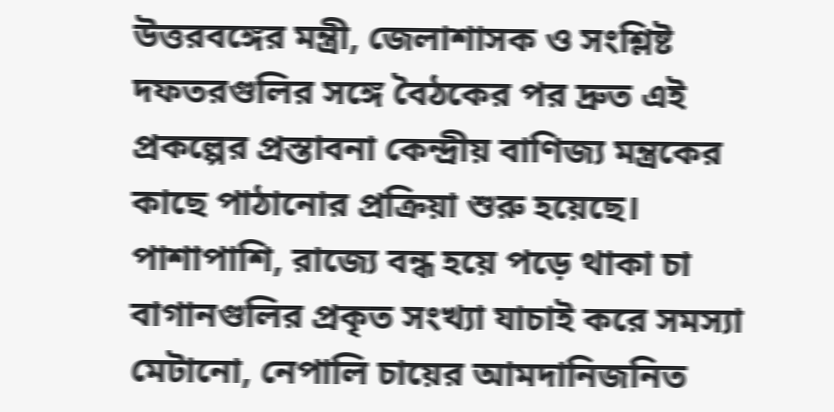উত্তরবঙ্গের মন্ত্রী, জেলাশাসক ও সংশ্লিষ্ট দফতরগুলির সঙ্গে বৈঠকের পর দ্রুত এই প্রকল্পের প্রস্তাবনা কেন্দ্রীয় বাণিজ্য মন্ত্রকের কাছে পাঠানোর প্রক্রিয়া শুরু হয়েছে। পাশাপাশি, রাজ্যে বন্ধ হয়ে পড়ে থাকা চা বাগানগুলির প্রকৃত সংখ্যা যাচাই করে সমস্যা মেটানো, নেপালি চায়ের আমদানিজনিত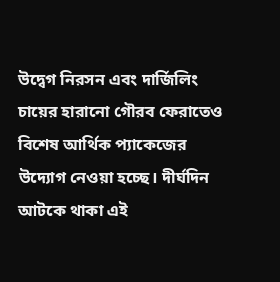উদ্বেগ নিরসন এবং দার্জিলিং চায়ের হারানো গৌরব ফেরাতেও বিশেষ আর্থিক প্যাকেজের উদ্যোগ নেওয়া হচ্ছে। দীর্ঘদিন আটকে থাকা এই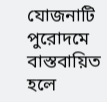যোজনাটি পুরোদমে বাস্তবায়িত হলে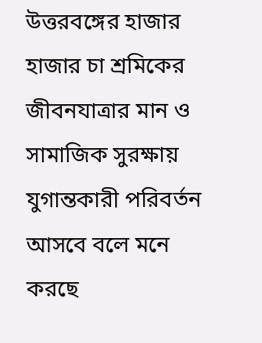উত্তরবঙ্গের হাজার হাজার চা শ্রমিকের জীবনযাত্রার মান ও সামাজিক সুরক্ষায় যুগান্তকারী পরিবর্তন আসবে বলে মনে করছে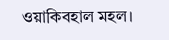ওয়াকিবহাল মহল।